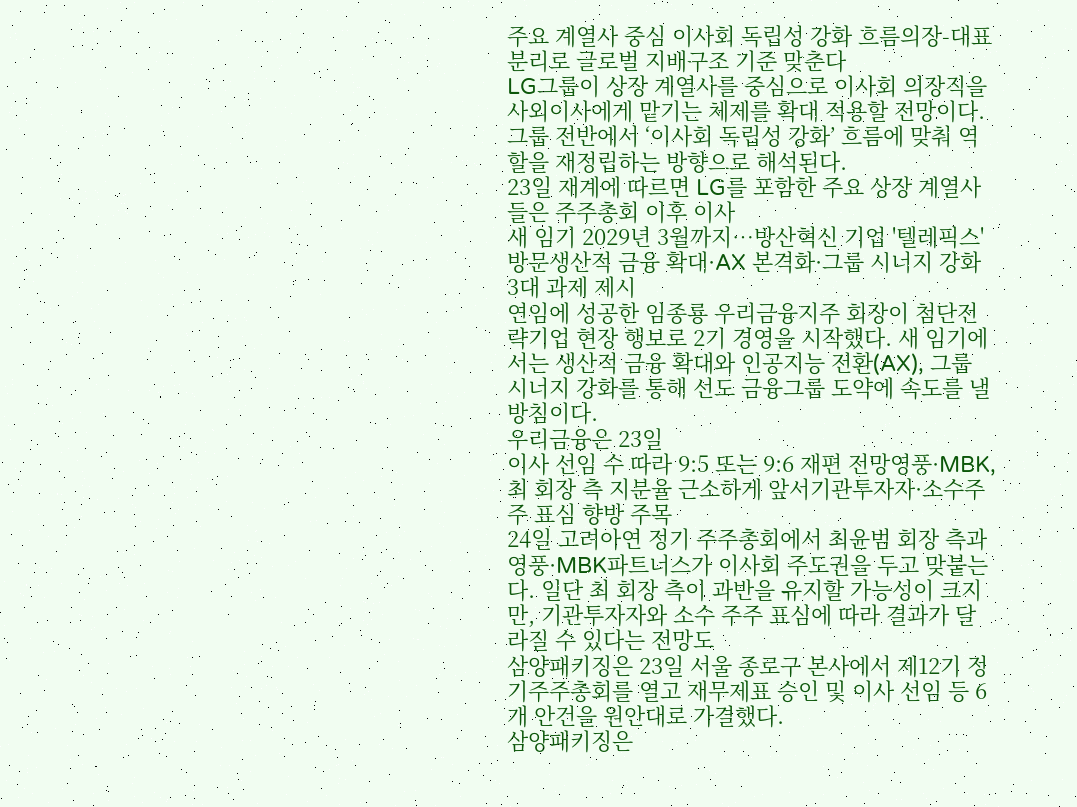주요 계열사 중심 이사회 독립성 강화 흐름의장-대표 분리로 글로벌 지배구조 기준 맞춘다
LG그룹이 상장 계열사를 중심으로 이사회 의장직을 사외이사에게 맡기는 체제를 확대 적용할 전망이다. 그룹 전반에서 ‘이사회 독립성 강화’ 흐름에 맞춰 역할을 재정립하는 방향으로 해석된다.
23일 재계에 따르면 LG를 포함한 주요 상장 계열사들은 주주총회 이후 이사
새 임기 2029년 3월까지…방산혁신 기업 '텔레픽스' 방문생산적 금융 확대·AX 본격화·그룹 시너지 강화 3대 과제 제시
연임에 성공한 임종룡 우리금융지주 회장이 첨단전략기업 현장 행보로 2기 경영을 시작했다. 새 임기에서는 생산적 금융 확대와 인공지능 전환(AX), 그룹 시너지 강화를 통해 선도 금융그룹 도약에 속도를 낼 방침이다.
우리금융은 23일
이사 선임 수 따라 9:5 또는 9:6 재편 전망영풍·MBK, 최 회장 측 지분율 근소하게 앞서기관투자자·소수주주 표심 향방 주목
24일 고려아연 정기 주주총회에서 최윤범 회장 측과 영풍·MBK파트너스가 이사회 주도권을 두고 맞붙는다. 일단 최 회장 측이 과반을 유지할 가능성이 크지만, 기관투자자와 소수 주주 표심에 따라 결과가 달라질 수 있다는 전망도
삼양패키징은 23일 서울 종로구 본사에서 제12기 정기주주총회를 열고 재무제표 승인 및 이사 선임 등 6개 안건을 원안대로 가결했다.
삼양패키징은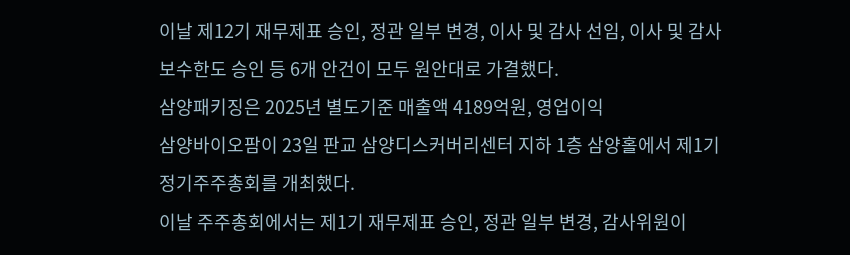이날 제12기 재무제표 승인, 정관 일부 변경, 이사 및 감사 선임, 이사 및 감사 보수한도 승인 등 6개 안건이 모두 원안대로 가결했다.
삼양패키징은 2025년 별도기준 매출액 4189억원, 영업이익
삼양바이오팜이 23일 판교 삼양디스커버리센터 지하 1층 삼양홀에서 제1기 정기주주총회를 개최했다.
이날 주주총회에서는 제1기 재무제표 승인, 정관 일부 변경, 감사위원이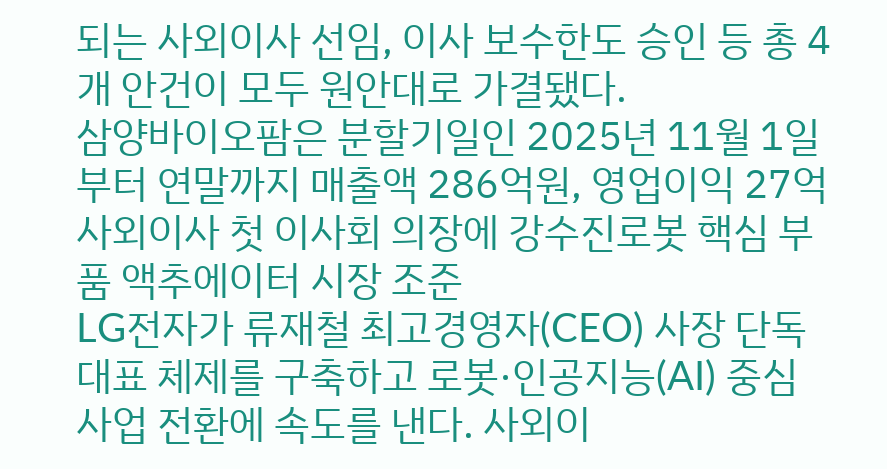되는 사외이사 선임, 이사 보수한도 승인 등 총 4개 안건이 모두 원안대로 가결됐다.
삼양바이오팜은 분할기일인 2025년 11월 1일부터 연말까지 매출액 286억원, 영업이익 27억
사외이사 첫 이사회 의장에 강수진로봇 핵심 부품 액추에이터 시장 조준
LG전자가 류재철 최고경영자(CEO) 사장 단독 대표 체제를 구축하고 로봇·인공지능(AI) 중심 사업 전환에 속도를 낸다. 사외이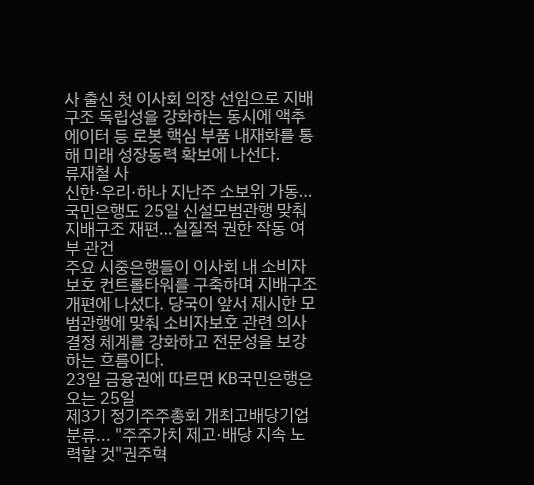사 출신 첫 이사회 의장 선임으로 지배구조 독립성을 강화하는 동시에 액추에이터 등 로봇 핵심 부품 내재화를 통해 미래 성장동력 확보에 나선다.
류재철 사
신한·우리·하나 지난주 소보위 가동…국민은행도 25일 신설모범관행 맞춰 지배구조 재편…실질적 권한 작동 여부 관건
주요 시중은행들이 이사회 내 소비자보호 컨트롤타워를 구축하며 지배구조 개편에 나섰다. 당국이 앞서 제시한 모범관행에 맞춰 소비자보호 관련 의사결정 체계를 강화하고 전문성을 보강하는 흐름이다.
23일 금융권에 따르면 KB국민은행은 오는 25일
제3기 정기주주총회 개최고배당기업 분류... "주주가치 제고·배당 지속 노력할 것"권주혁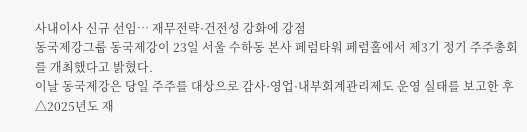사내이사 신규 선임… 재무전략·건전성 강화에 강점
동국제강그룹 동국제강이 23일 서울 수하동 본사 페럼타워 페럼홀에서 제3기 정기 주주총회를 개최했다고 밝혔다.
이날 동국제강은 당일 주주를 대상으로 감사·영업·내부회계관리제도 운영 실태를 보고한 후 △2025년도 재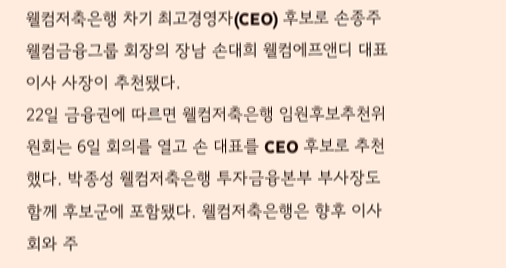웰컴저축은행 차기 최고경영자(CEO) 후보로 손종주 웰컴금융그룹 회장의 장남 손대희 웰컴에프앤디 대표이사 사장이 추천됐다.
22일 금융권에 따르면 웰컴저축은행 임원후보추천위원회는 6일 회의를 열고 손 대표를 CEO 후보로 추천했다. 박종성 웰컴저축은행 투자금융본부 부사장도 함께 후보군에 포함됐다. 웰컴저축은행은 향후 이사회와 주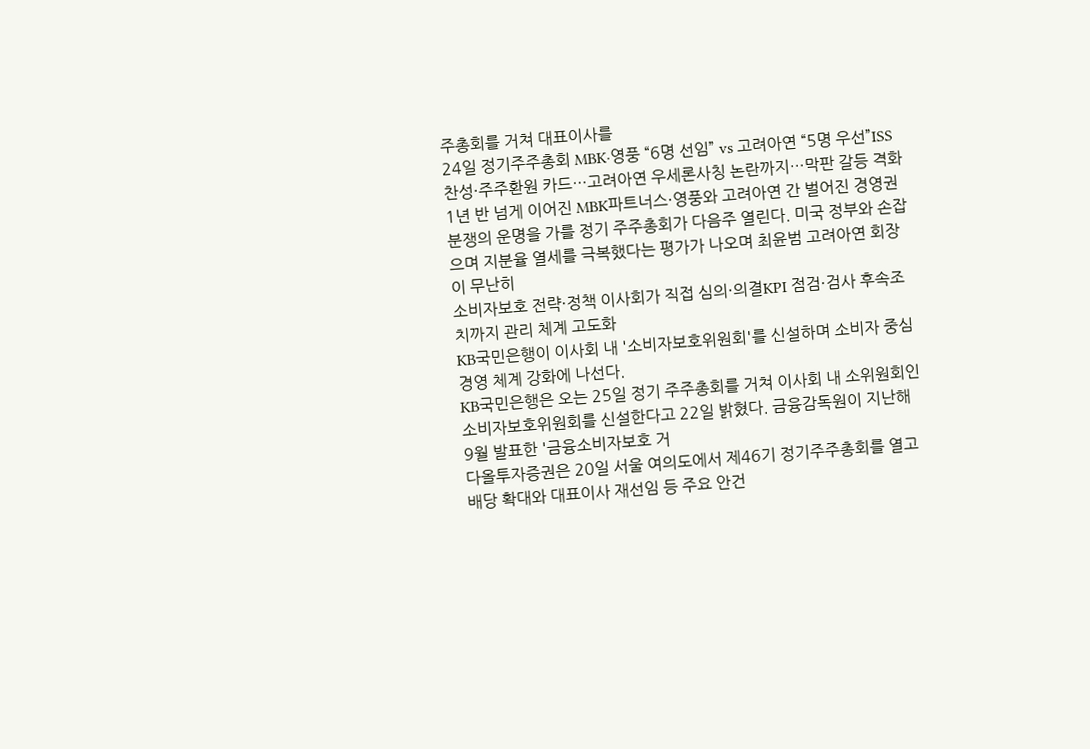주총회를 거쳐 대표이사를
24일 정기주주총회 MBK·영풍 “6명 선임” vs 고려아연 “5명 우선”ISS 찬성·주주환원 카드…고려아연 우세론사칭 논란까지…막판 갈등 격화
1년 반 넘게 이어진 MBK파트너스·영풍와 고려아연 간 벌어진 경영권 분쟁의 운명을 가를 정기 주주총회가 다음주 열린다. 미국 정부와 손잡으며 지분율 열세를 극복했다는 평가가 나오며 최윤범 고려아연 회장이 무난히
소비자보호 전략·정책 이사회가 직접 심의·의결KPI 점검·검사 후속조치까지 관리 체계 고도화
KB국민은행이 이사회 내 '소비자보호위원회'를 신설하며 소비자 중심 경영 체계 강화에 나선다.
KB국민은행은 오는 25일 정기 주주총회를 거쳐 이사회 내 소위원회인 소비자보호위원회를 신설한다고 22일 밝혔다. 금융감독원이 지난해 9월 발표한 '금융소비자보호 거
다올투자증권은 20일 서울 여의도에서 제46기 정기주주총회를 열고 배당 확대와 대표이사 재선임 등 주요 안건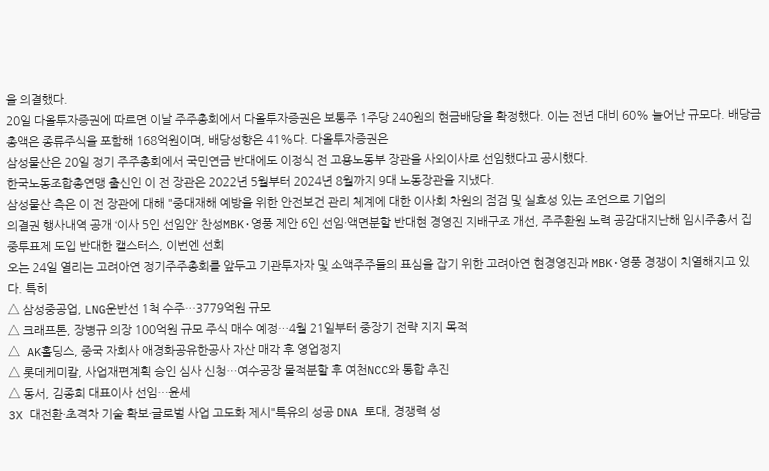을 의결했다.
20일 다올투자증권에 따르면 이날 주주총회에서 다올투자증권은 보통주 1주당 240원의 현금배당을 확정했다. 이는 전년 대비 60% 늘어난 규모다. 배당금 총액은 종류주식을 포함해 168억원이며, 배당성향은 41%다. 다올투자증권은
삼성물산은 20일 정기 주주총회에서 국민연금 반대에도 이정식 전 고용노동부 장관을 사외이사로 선임했다고 공시했다.
한국노동조합총연맹 출신인 이 전 장관은 2022년 5월부터 2024년 8월까지 9대 노동장관을 지냈다.
삼성물산 측은 이 전 장관에 대해 "중대재해 예방을 위한 안전보건 관리 체계에 대한 이사회 차원의 점검 및 실효성 있는 조언으로 기업의
의결권 행사내역 공개 ‘이사 5인 선임안’ 찬성MBK·영풍 제안 6인 선임·액면분할 반대현 경영진 지배구조 개선, 주주환원 노력 공감대지난해 임시주총서 집중투표제 도입 반대한 캘스터스, 이번엔 선회
오는 24일 열리는 고려아연 정기주주총회를 앞두고 기관투자자 및 소액주주들의 표심을 잡기 위한 고려아연 현경영진과 MBK·영풍 경쟁이 치열해지고 있다. 특히
△ 삼성중공업, LNG운반선 1척 수주…3779억원 규모
△ 크래프톤, 장병규 의장 100억원 규모 주식 매수 예정…4월 21일부터 중장기 전략 지지 목적
△ AK홀딩스, 중국 자회사 애경화공유한공사 자산 매각 후 영업정지
△ 롯데케미칼, 사업재편계획 승인 심사 신청…여수공장 물적분할 후 여천NCC와 통합 추진
△ 동서, 김종희 대표이사 선임…윤세
3X 대전환·초격차 기술 확보·글로벌 사업 고도화 제시"특유의 성공 DNA 토대, 경쟁력 성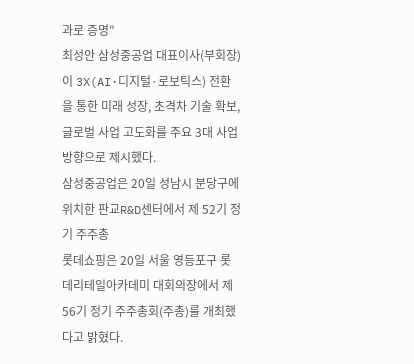과로 증명"
최성안 삼성중공업 대표이사(부회장)이 3X(AI·디지털·로보틱스) 전환을 통한 미래 성장, 초격차 기술 확보, 글로벌 사업 고도화를 주요 3대 사업 방향으로 제시했다.
삼성중공업은 20일 성남시 분당구에 위치한 판교R&D센터에서 제 52기 정기 주주총
롯데쇼핑은 20일 서울 영등포구 롯데리테일아카데미 대회의장에서 제56기 정기 주주총회(주총)를 개최했다고 밝혔다.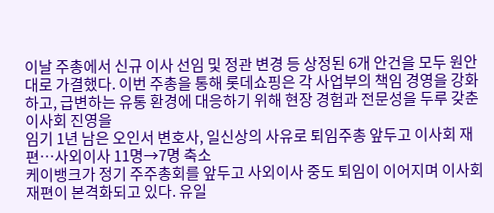이날 주총에서 신규 이사 선임 및 정관 변경 등 상정된 6개 안건을 모두 원안대로 가결했다. 이번 주총을 통해 롯데쇼핑은 각 사업부의 책임 경영을 강화하고, 급변하는 유통 환경에 대응하기 위해 현장 경험과 전문성을 두루 갖춘 이사회 진영을
임기 1년 남은 오인서 변호사, 일신상의 사유로 퇴임주총 앞두고 이사회 재편⋯사외이사 11명→7명 축소
케이뱅크가 정기 주주총회를 앞두고 사외이사 중도 퇴임이 이어지며 이사회 재편이 본격화되고 있다. 유일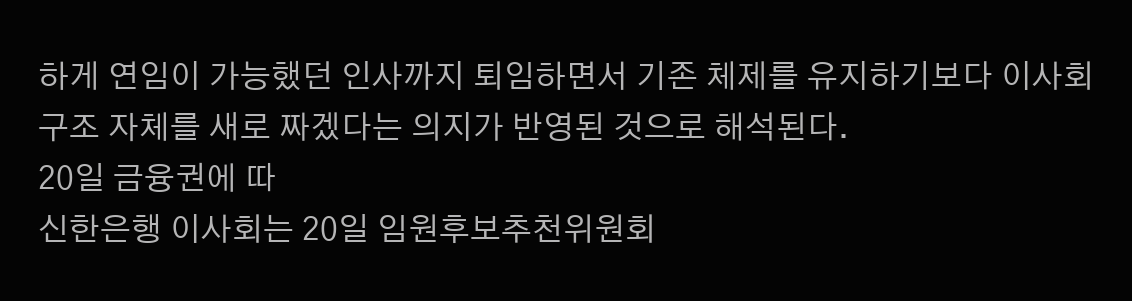하게 연임이 가능했던 인사까지 퇴임하면서 기존 체제를 유지하기보다 이사회 구조 자체를 새로 짜겠다는 의지가 반영된 것으로 해석된다.
20일 금융권에 따
신한은행 이사회는 20일 임원후보추천위원회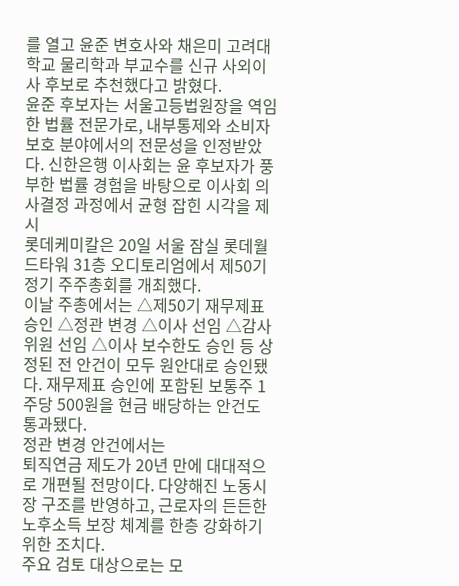를 열고 윤준 변호사와 채은미 고려대학교 물리학과 부교수를 신규 사외이사 후보로 추천했다고 밝혔다.
윤준 후보자는 서울고등법원장을 역임한 법률 전문가로, 내부통제와 소비자보호 분야에서의 전문성을 인정받았다. 신한은행 이사회는 윤 후보자가 풍부한 법률 경험을 바탕으로 이사회 의사결정 과정에서 균형 잡힌 시각을 제시
롯데케미칼은 20일 서울 잠실 롯데월드타워 31층 오디토리엄에서 제50기 정기 주주총회를 개최했다.
이날 주총에서는 △제50기 재무제표 승인 △정관 변경 △이사 선임 △감사위원 선임 △이사 보수한도 승인 등 상정된 전 안건이 모두 원안대로 승인됐다. 재무제표 승인에 포함된 보통주 1주당 500원을 현금 배당하는 안건도 통과됐다.
정관 변경 안건에서는
퇴직연금 제도가 20년 만에 대대적으로 개편될 전망이다. 다양해진 노동시장 구조를 반영하고, 근로자의 든든한 노후소득 보장 체계를 한층 강화하기 위한 조치다.
주요 검토 대상으로는 모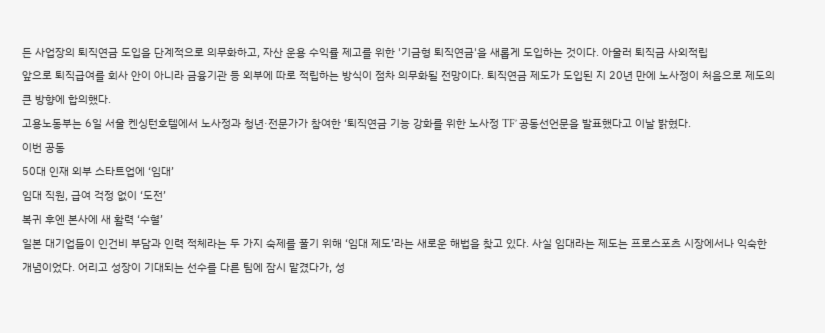든 사업장의 퇴직연금 도입을 단계적으로 의무화하고, 자산 운용 수익률 제고를 위한 '기금형 퇴직연금'을 새롭게 도입하는 것이다. 아울러 퇴직금 사외적립
앞으로 퇴직급여를 회사 안이 아니라 금융기관 등 외부에 따로 적립하는 방식이 점차 의무화될 전망이다. 퇴직연금 제도가 도입된 지 20년 만에 노사정이 처음으로 제도의 큰 방향에 합의했다.
고용노동부는 6일 서울 켄싱턴호텔에서 노사정과 청년·전문가가 참여한 ‘퇴직연금 기능 강화를 위한 노사정 TF’ 공동선언문을 발표했다고 이날 밝혔다.
이번 공동
50대 인재 외부 스타트업에 ‘임대’
임대 직원, 급여 걱정 없이 ‘도전’
복귀 후엔 본사에 새 활력 ‘수혈’
일본 대기업들이 인건비 부담과 인력 적체라는 두 가지 숙제를 풀기 위해 ‘임대 제도’라는 새로운 해법을 찾고 있다. 사실 임대라는 제도는 프로스포츠 시장에서나 익숙한 개념이었다. 어리고 성장이 기대되는 선수를 다른 팀에 잠시 맡겼다가, 성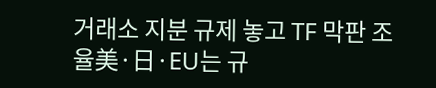거래소 지분 규제 놓고 TF 막판 조율美·日·EU는 규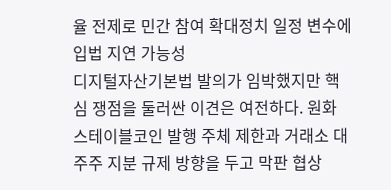율 전제로 민간 참여 확대정치 일정 변수에 입법 지연 가능성
디지털자산기본법 발의가 임박했지만 핵심 쟁점을 둘러싼 이견은 여전하다. 원화 스테이블코인 발행 주체 제한과 거래소 대주주 지분 규제 방향을 두고 막판 협상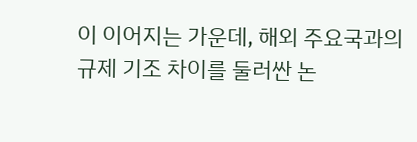이 이어지는 가운데, 해외 주요국과의 규제 기조 차이를 둘러싼 논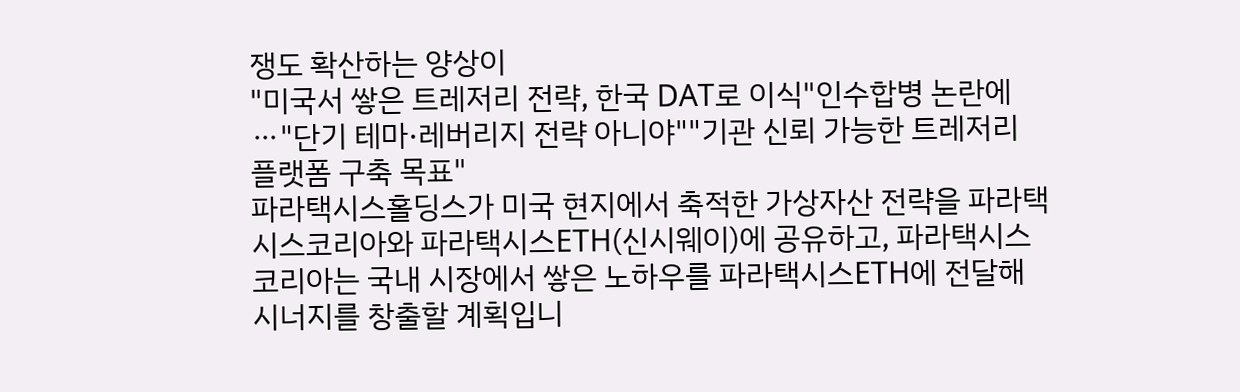쟁도 확산하는 양상이
"미국서 쌓은 트레저리 전략, 한국 DAT로 이식"인수합병 논란에⋯"단기 테마·레버리지 전략 아니야""기관 신뢰 가능한 트레저리 플랫폼 구축 목표"
파라택시스홀딩스가 미국 현지에서 축적한 가상자산 전략을 파라택시스코리아와 파라택시스ETH(신시웨이)에 공유하고, 파라택시스코리아는 국내 시장에서 쌓은 노하우를 파라택시스ETH에 전달해 시너지를 창출할 계획입니